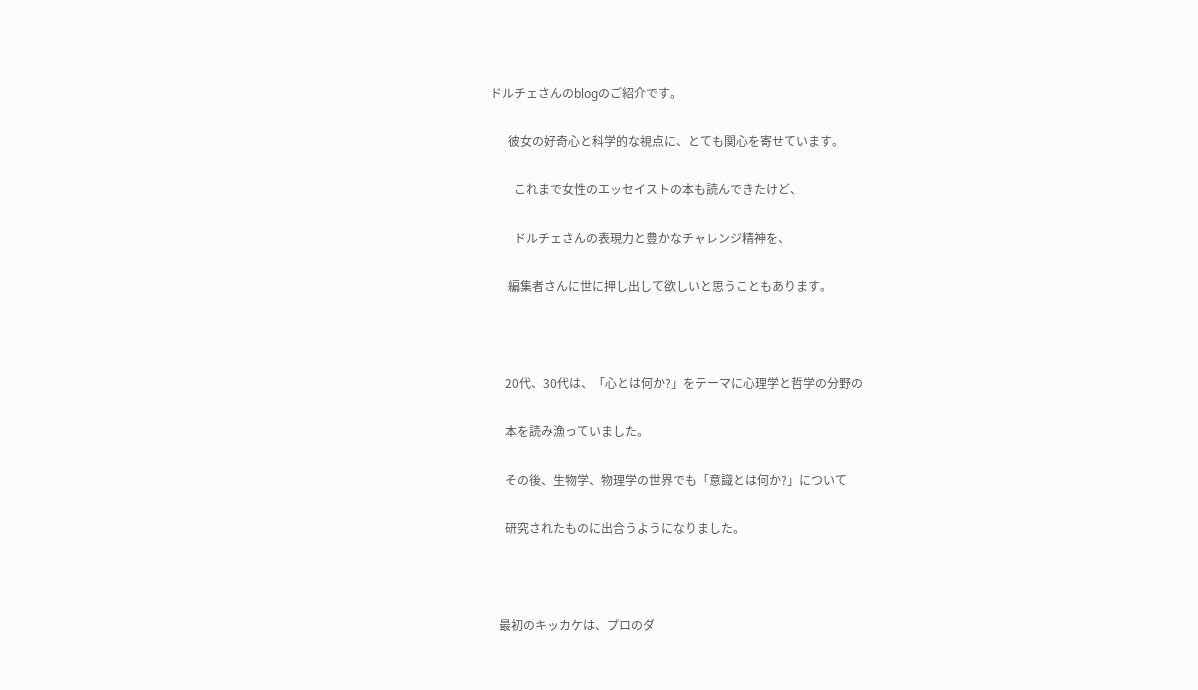ドルチェさんのblogのご紹介です。

      彼女の好奇心と科学的な視点に、とても関心を寄せています。

        これまで女性のエッセイストの本も読んできたけど、

        ドルチェさんの表現力と豊かなチャレンジ精神を、

      編集者さんに世に押し出して欲しいと思うこともあります。



     20代、30代は、「心とは何か?」をテーマに心理学と哲学の分野の

     本を読み漁っていました。

     その後、生物学、物理学の世界でも「意識とは何か?」について

     研究されたものに出合うようになりました。



   最初のキッカケは、プロのダ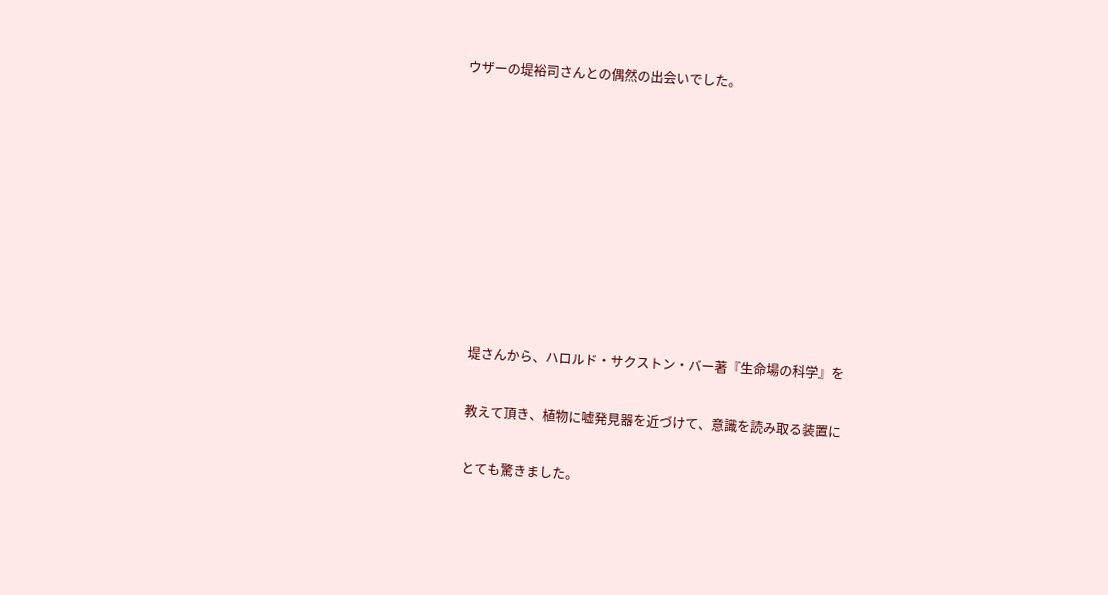ウザーの堤裕司さんとの偶然の出会いでした。









     堤さんから、ハロルド・サクストン・バー著『生命場の科学』を

     教えて頂き、植物に嘘発見器を近づけて、意識を読み取る装置に

     とても驚きました。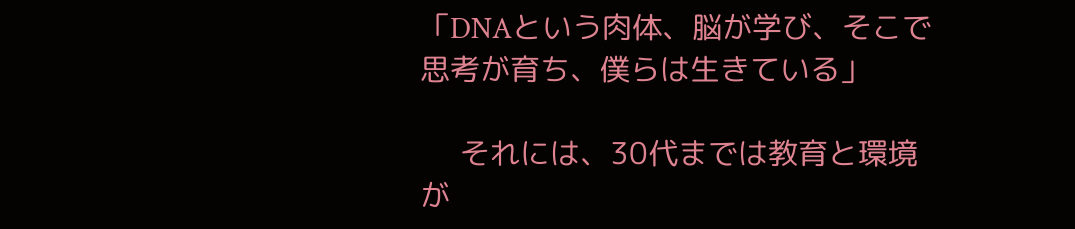「DNAという肉体、脳が学び、そこで思考が育ち、僕らは生きている」

     それには、30代までは教育と環境が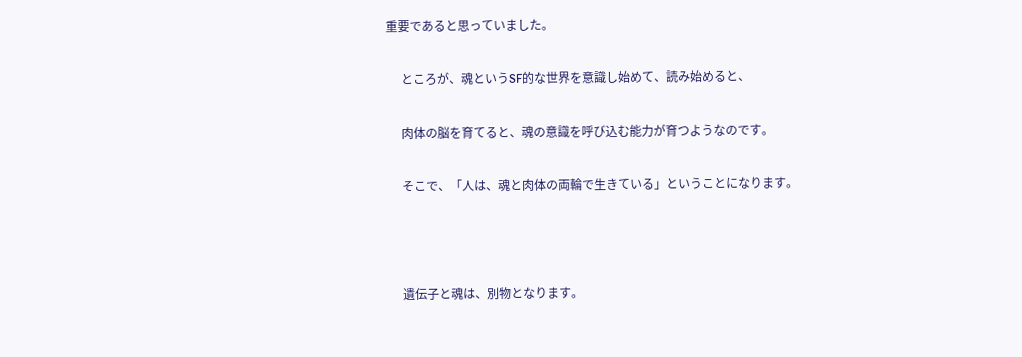重要であると思っていました。

     ところが、魂というSF的な世界を意識し始めて、読み始めると、

     肉体の脳を育てると、魂の意識を呼び込む能力が育つようなのです。

     そこで、「人は、魂と肉体の両輪で生きている」ということになります。



     遺伝子と魂は、別物となります。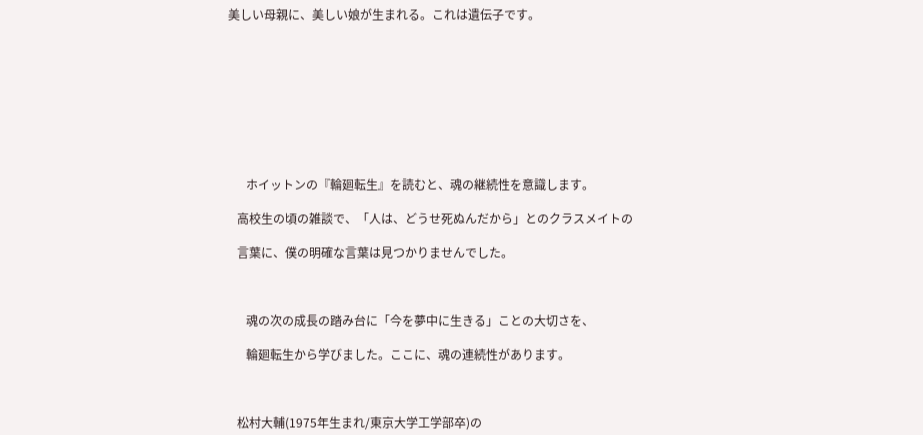美しい母親に、美しい娘が生まれる。これは遺伝子です。









      ホイットンの『輪廻転生』を読むと、魂の継続性を意識します。

   高校生の頃の雑談で、「人は、どうせ死ぬんだから」とのクラスメイトの

   言葉に、僕の明確な言葉は見つかりませんでした。



      魂の次の成長の踏み台に「今を夢中に生きる」ことの大切さを、

      輪廻転生から学びました。ここに、魂の連続性があります。



   松村大輔(1975年生まれ/東京大学工学部卒)の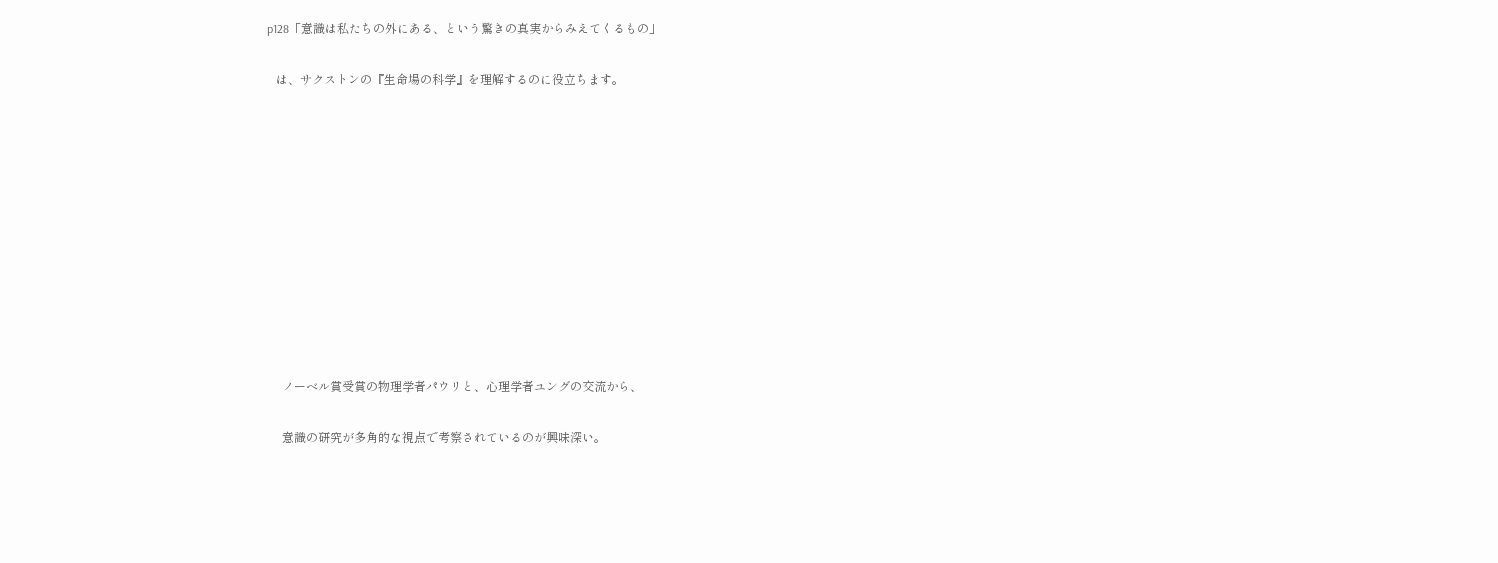p128「意識は私たちの外にある、という驚きの真実からみえてくるもの」

   は、サクストンの『生命場の科学』を理解するのに役立ちます。











     ノーベル賞受賞の物理学者パウリと、心理学者ユングの交流から、

     意識の研究が多角的な視点で考察されているのが興味深い。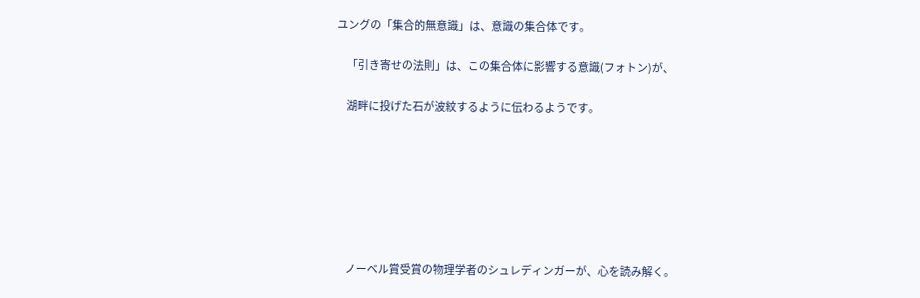ユングの「集合的無意識」は、意識の集合体です。

     「引き寄せの法則」は、この集合体に影響する意識(フォトン)が、

     湖畔に投げた石が波紋するように伝わるようです。







     ノーベル賞受賞の物理学者のシュレディンガーが、心を読み解く。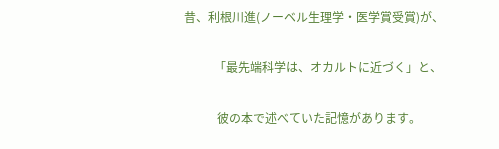昔、利根川進(ノーベル生理学・医学賞受賞)が、

          「最先端科学は、オカルトに近づく」と、

           彼の本で述べていた記憶があります。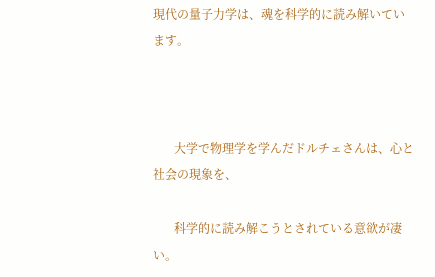現代の量子力学は、魂を科学的に読み解いています。



       大学で物理学を学んだドルチェさんは、心と社会の現象を、

       科学的に読み解こうとされている意欲が凄い。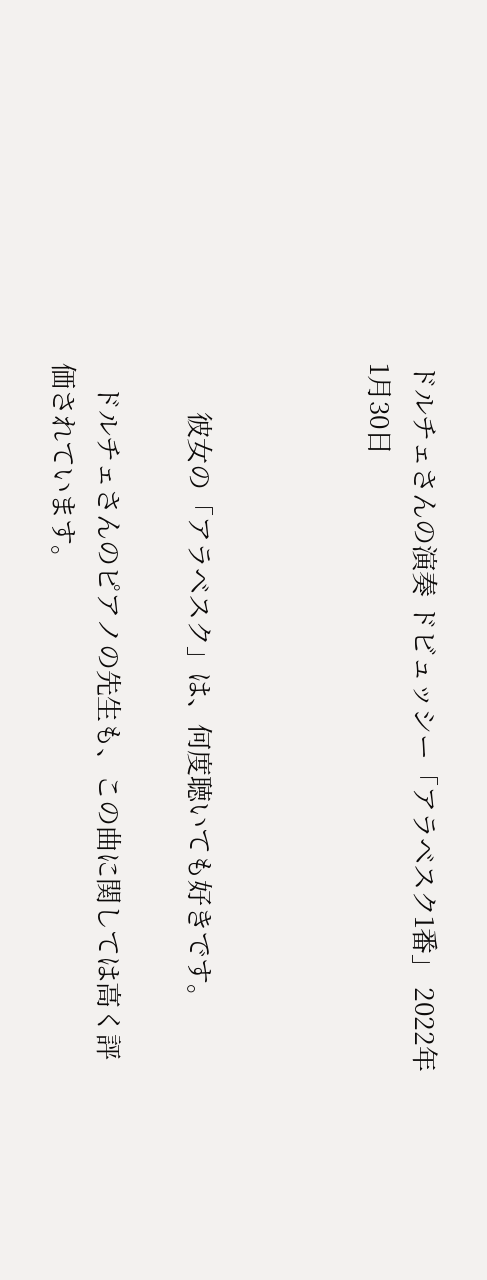ドルチェさんの演奏 ドビュッシー「アラベスク1番」 2022年1月30日



       彼女の「アラベスク」は、何度聴いても好きです。

   ドルチェさんのピアノの先生も、この曲に関しては高く評価されています。